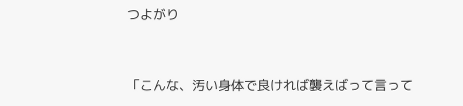つよがり


「こんな、汚い身体で良ければ襲えばって言って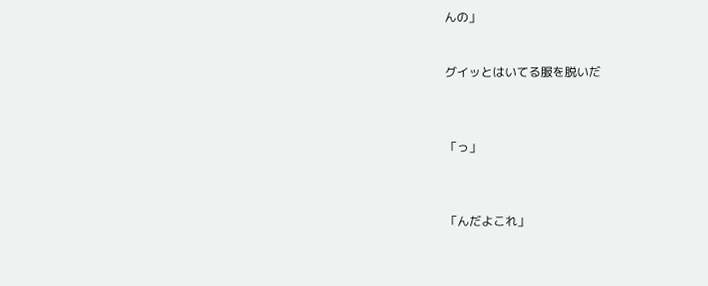んの」


グイッとはいてる服を脱いだ



「っ」



「んだよこれ」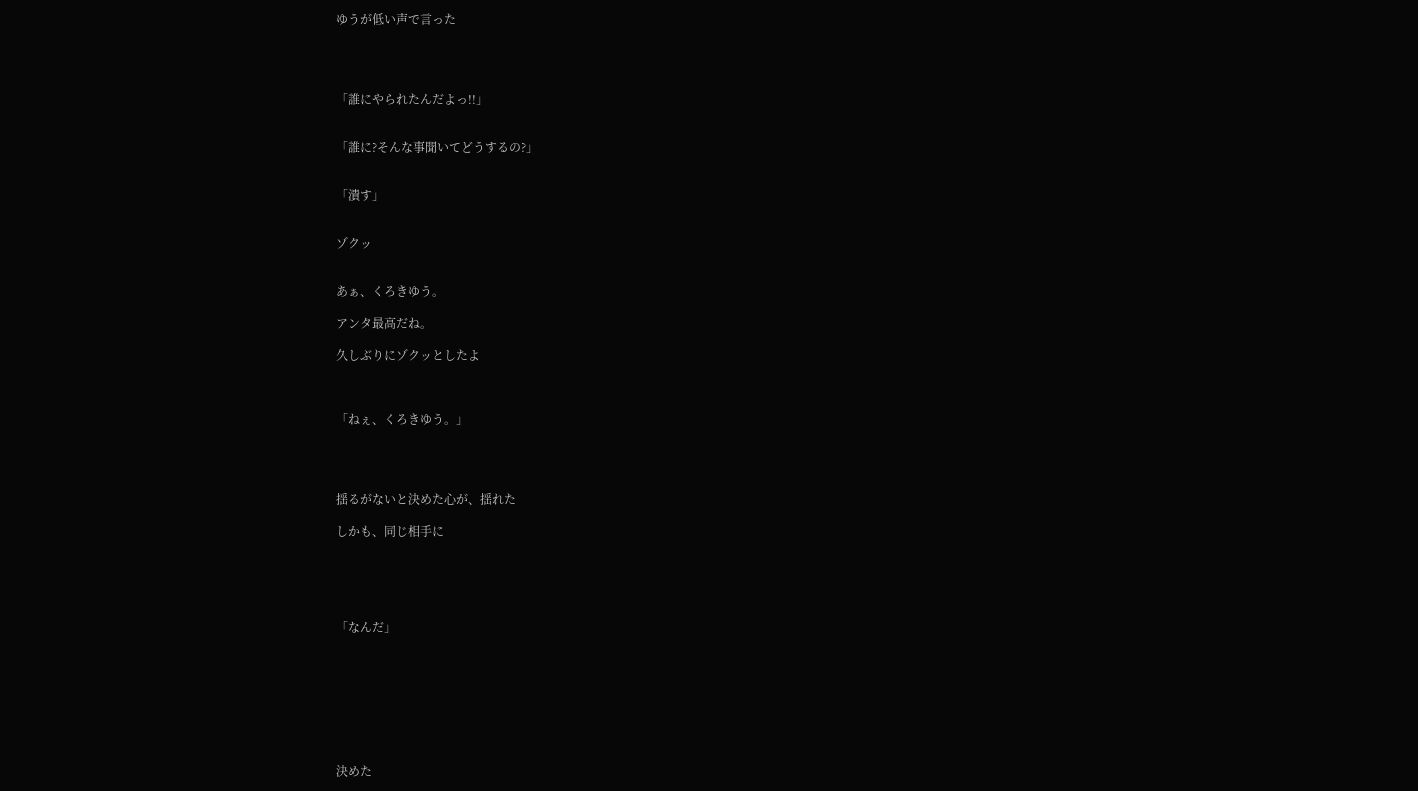ゆうが低い声で言った




「誰にやられたんだよっ!!」


「誰に?そんな事聞いてどうするの?」


「潰す」


ゾクッ


あぁ、くろきゆう。

アンタ最高だね。

久しぶりにゾクッとしたよ



「ねぇ、くろきゆう。」




揺るがないと決めた心が、揺れた

しかも、同じ相手に





「なんだ」








決めた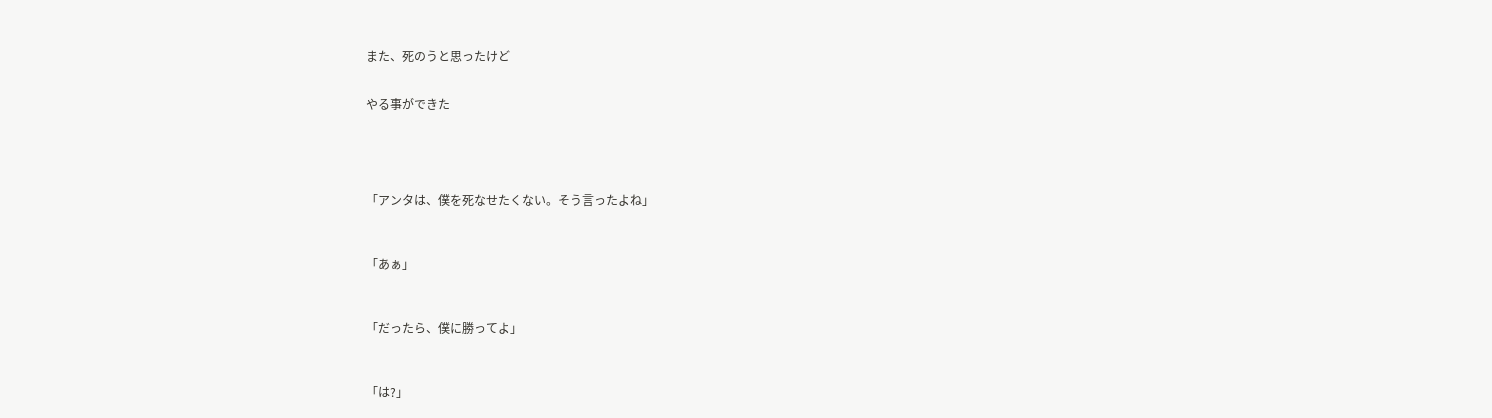また、死のうと思ったけど


やる事ができた





「アンタは、僕を死なせたくない。そう言ったよね」



「あぁ」



「だったら、僕に勝ってよ」



「は?」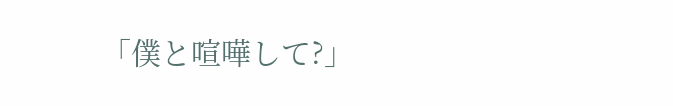「僕と喧嘩して?」